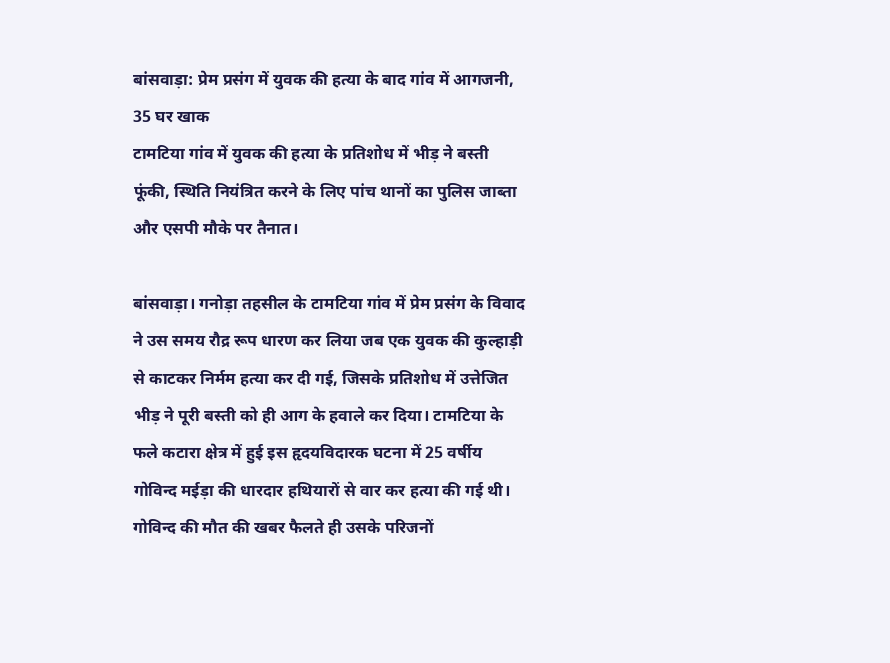बांसवाड़ा: प्रेम प्रसंग में युवक की हत्या के बाद गांव में आगजनी, 35 घर खाक
टामटिया गांव में युवक की हत्या के प्रतिशोध में भीड़ ने बस्ती फूंकी, स्थिति नियंत्रित करने के लिए पांच थानों का पुलिस जाब्ता और एसपी मौके पर तैनात।

बांसवाड़ा। गनोड़ा तहसील के टामटिया गांव में प्रेम प्रसंग के विवाद ने उस समय रौद्र रूप धारण कर लिया जब एक युवक की कुल्हाड़ी से काटकर निर्मम हत्या कर दी गई, जिसके प्रतिशोध में उत्तेजित भीड़ ने पूरी बस्ती को ही आग के हवाले कर दिया। टामटिया के फले कटारा क्षेत्र में हुई इस हृदयविदारक घटना में 25 वर्षीय गोविन्द मईड़ा की धारदार हथियारों से वार कर हत्या की गई थी। गोविन्द की मौत की खबर फैलते ही उसके परिजनों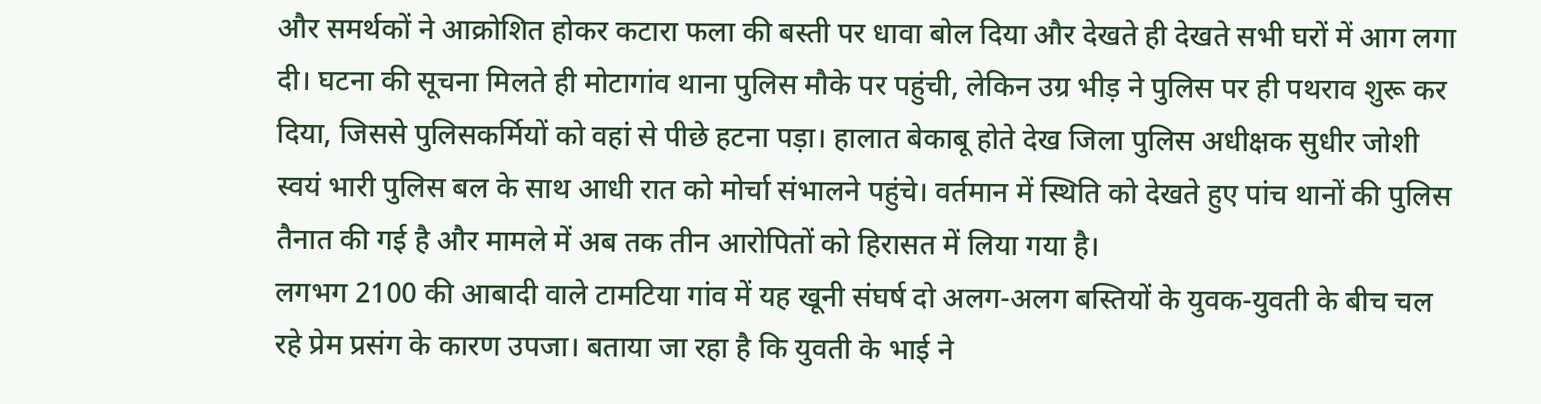और समर्थकों ने आक्रोशित होकर कटारा फला की बस्ती पर धावा बोल दिया और देखते ही देखते सभी घरों में आग लगा दी। घटना की सूचना मिलते ही मोटागांव थाना पुलिस मौके पर पहुंची, लेकिन उग्र भीड़ ने पुलिस पर ही पथराव शुरू कर दिया, जिससे पुलिसकर्मियों को वहां से पीछे हटना पड़ा। हालात बेकाबू होते देख जिला पुलिस अधीक्षक सुधीर जोशी स्वयं भारी पुलिस बल के साथ आधी रात को मोर्चा संभालने पहुंचे। वर्तमान में स्थिति को देखते हुए पांच थानों की पुलिस तैनात की गई है और मामले में अब तक तीन आरोपितों को हिरासत में लिया गया है।
लगभग 2100 की आबादी वाले टामटिया गांव में यह खूनी संघर्ष दो अलग-अलग बस्तियों के युवक-युवती के बीच चल रहे प्रेम प्रसंग के कारण उपजा। बताया जा रहा है कि युवती के भाई ने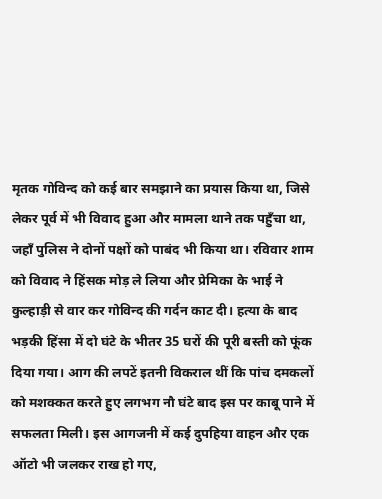मृतक गोविन्द को कई बार समझाने का प्रयास किया था, जिसे लेकर पूर्व में भी विवाद हुआ और मामला थाने तक पहुँचा था, जहाँ पुलिस ने दोनों पक्षों को पाबंद भी किया था। रविवार शाम को विवाद ने हिंसक मोड़ ले लिया और प्रेमिका के भाई ने कुल्हाड़ी से वार कर गोविन्द की गर्दन काट दी। हत्या के बाद भड़की हिंसा में दो घंटे के भीतर 35 घरों की पूरी बस्ती को फूंक दिया गया। आग की लपटें इतनी विकराल थीं कि पांच दमकलों को मशक्कत करते हुए लगभग नौ घंटे बाद इस पर काबू पाने में सफलता मिली। इस आगजनी में कई दुपहिया वाहन और एक ऑटो भी जलकर राख हो गए,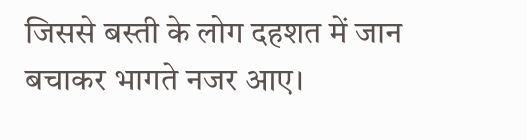जिससे बस्ती के लोग दहशत में जान बचाकर भागते नजर आए।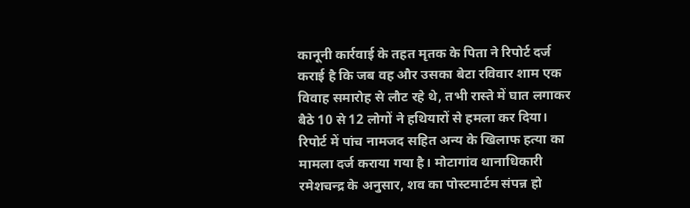कानूनी कार्रवाई के तहत मृतक के पिता ने रिपोर्ट दर्ज कराई है कि जब वह और उसका बेटा रविवार शाम एक विवाह समारोह से लौट रहे थे, तभी रास्ते में घात लगाकर बैठे 10 से 12 लोगों ने हथियारों से हमला कर दिया। रिपोर्ट में पांच नामजद सहित अन्य के खिलाफ हत्या का मामला दर्ज कराया गया है। मोटागांव थानाधिकारी रमेशचन्द्र के अनुसार, शव का पोस्टमार्टम संपन्न हो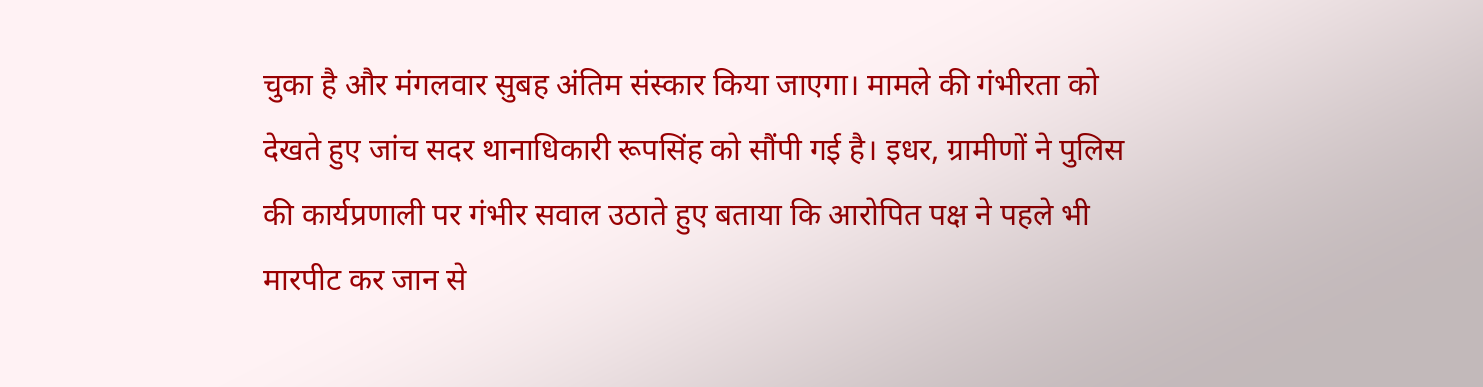चुका है और मंगलवार सुबह अंतिम संस्कार किया जाएगा। मामले की गंभीरता को देखते हुए जांच सदर थानाधिकारी रूपसिंह को सौंपी गई है। इधर, ग्रामीणों ने पुलिस की कार्यप्रणाली पर गंभीर सवाल उठाते हुए बताया कि आरोपित पक्ष ने पहले भी मारपीट कर जान से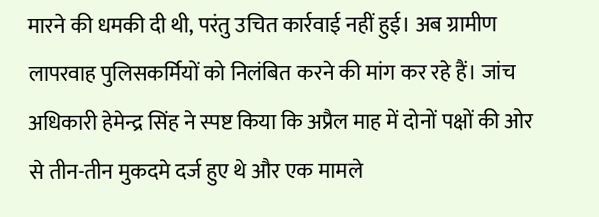मारने की धमकी दी थी, परंतु उचित कार्रवाई नहीं हुई। अब ग्रामीण लापरवाह पुलिसकर्मियों को निलंबित करने की मांग कर रहे हैं। जांच अधिकारी हेमेन्द्र सिंह ने स्पष्ट किया कि अप्रैल माह में दोनों पक्षों की ओर से तीन-तीन मुकदमे दर्ज हुए थे और एक मामले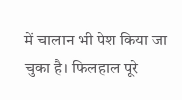में चालान भी पेश किया जा चुका है। फिलहाल पूरे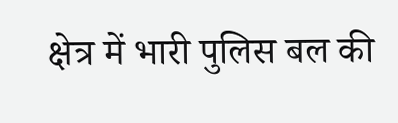क्षेत्र में भारी पुलिस बल की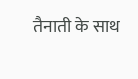तैनाती के साथ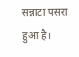सन्नाटा पसरा हुआ है।